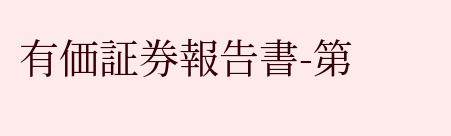有価証券報告書-第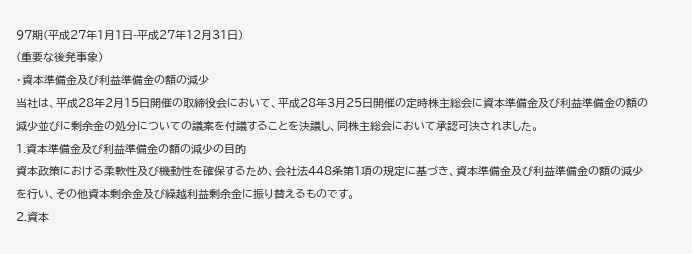97期(平成27年1月1日-平成27年12月31日)
(重要な後発事象)
・資本準備金及び利益準備金の額の減少
当社は、平成28年2月15日開催の取締役会において、平成28年3月25日開催の定時株主総会に資本準備金及び利益準備金の額の減少並びに剰余金の処分についての議案を付議することを決議し、同株主総会において承認可決されました。
1.資本準備金及び利益準備金の額の減少の目的
資本政策における柔軟性及び機動性を確保するため、会社法448条第1項の規定に基づき、資本準備金及び利益準備金の額の減少を行い、その他資本剰余金及び繰越利益剰余金に振り替えるものです。
2.資本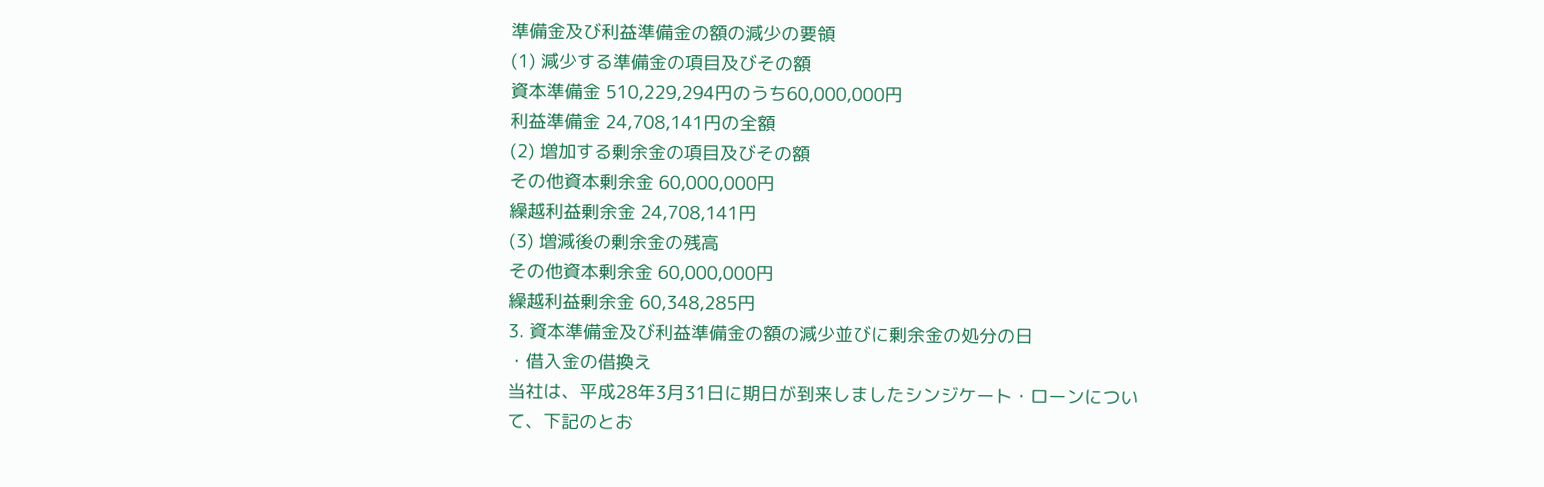準備金及び利益準備金の額の減少の要領
(1) 減少する準備金の項目及びその額
資本準備金 510,229,294円のうち60,000,000円
利益準備金 24,708,141円の全額
(2) 増加する剰余金の項目及びその額
その他資本剰余金 60,000,000円
繰越利益剰余金 24,708,141円
(3) 増減後の剰余金の残高
その他資本剰余金 60,000,000円
繰越利益剰余金 60,348,285円
3. 資本準備金及び利益準備金の額の減少並びに剰余金の処分の日
・借入金の借換え
当社は、平成28年3月31日に期日が到来しましたシンジケート・ローンについて、下記のとお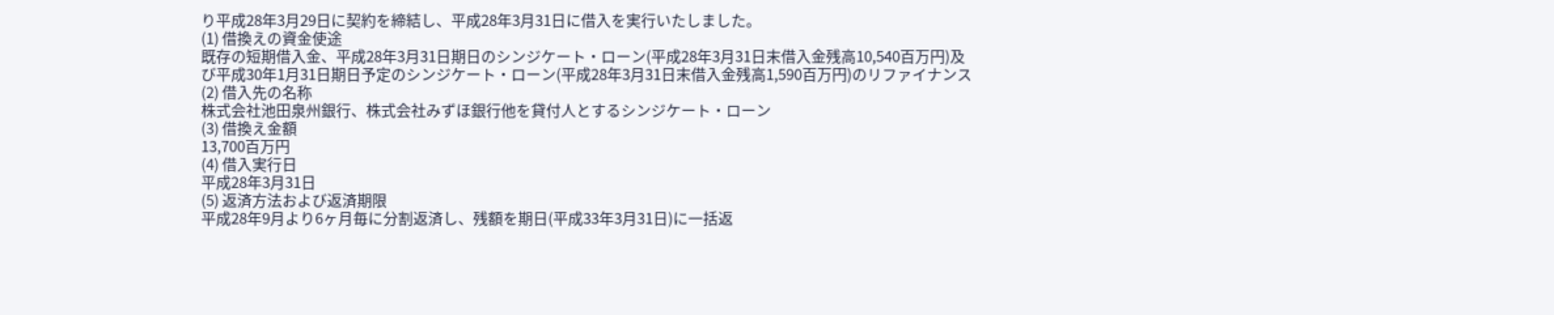り平成28年3月29日に契約を締結し、平成28年3月31日に借入を実行いたしました。
(1) 借換えの資金使途
既存の短期借入金、平成28年3月31日期日のシンジケート・ローン(平成28年3月31日末借入金残高10,540百万円)及び平成30年1月31日期日予定のシンジケート・ローン(平成28年3月31日末借入金残高1,590百万円)のリファイナンス
(2) 借入先の名称
株式会社池田泉州銀行、株式会社みずほ銀行他を貸付人とするシンジケート・ローン
(3) 借換え金額
13,700百万円
(4) 借入実行日
平成28年3月31日
(5) 返済方法および返済期限
平成28年9月より6ヶ月毎に分割返済し、残額を期日(平成33年3月31日)に一括返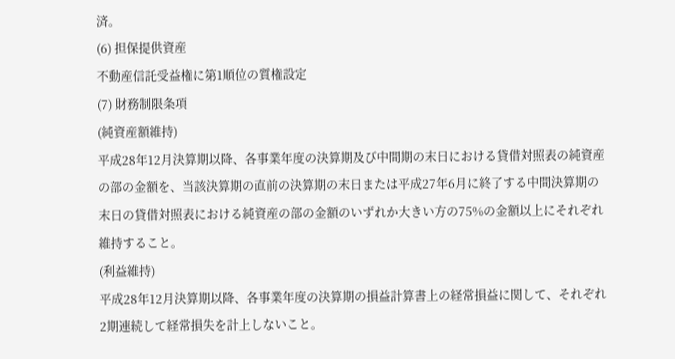済。
(6) 担保提供資産
不動産信託受益権に第1順位の質権設定
(7) 財務制限条項
(純資産額維持)
平成28年12月決算期以降、各事業年度の決算期及び中間期の末日における貸借対照表の純資産の部の金額を、当該決算期の直前の決算期の末日または平成27年6月に終了する中間決算期の末日の貸借対照表における純資産の部の金額のいずれか大きい方の75%の金額以上にそれぞれ維持すること。
(利益維持)
平成28年12月決算期以降、各事業年度の決算期の損益計算書上の経常損益に関して、それぞれ2期連続して経常損失を計上しないこと。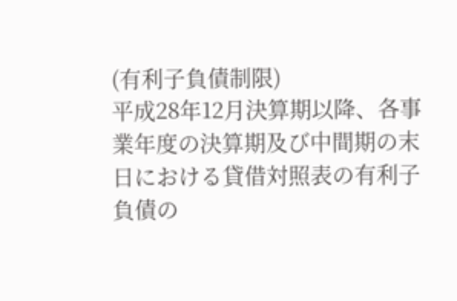(有利子負債制限)
平成28年12月決算期以降、各事業年度の決算期及び中間期の末日における貸借対照表の有利子負債の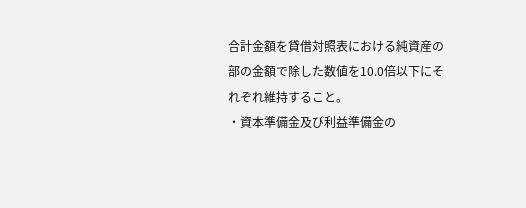合計金額を貸借対照表における純資産の部の金額で除した数値を10.0倍以下にそれぞれ維持すること。
・資本準備金及び利益準備金の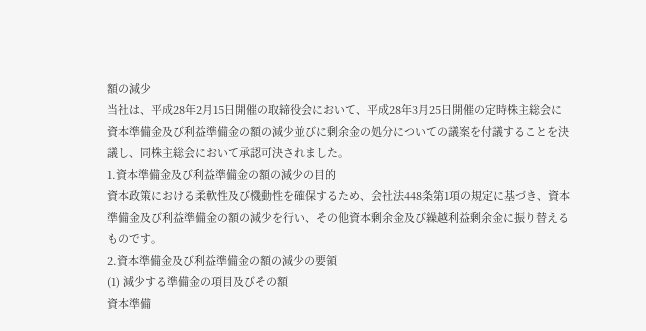額の減少
当社は、平成28年2月15日開催の取締役会において、平成28年3月25日開催の定時株主総会に資本準備金及び利益準備金の額の減少並びに剰余金の処分についての議案を付議することを決議し、同株主総会において承認可決されました。
1.資本準備金及び利益準備金の額の減少の目的
資本政策における柔軟性及び機動性を確保するため、会社法448条第1項の規定に基づき、資本準備金及び利益準備金の額の減少を行い、その他資本剰余金及び繰越利益剰余金に振り替えるものです。
2.資本準備金及び利益準備金の額の減少の要領
(1) 減少する準備金の項目及びその額
資本準備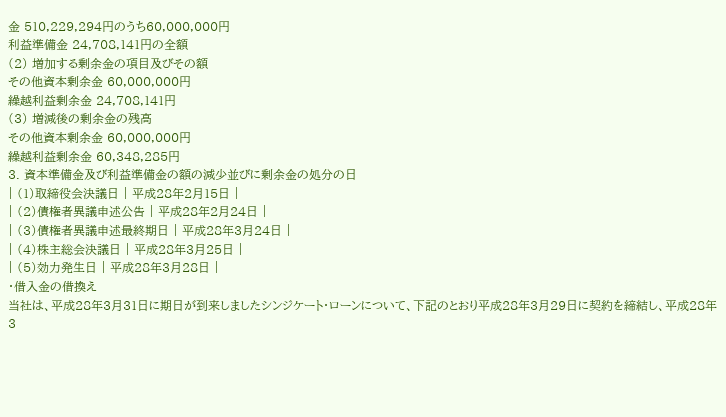金 510,229,294円のうち60,000,000円
利益準備金 24,708,141円の全額
(2) 増加する剰余金の項目及びその額
その他資本剰余金 60,000,000円
繰越利益剰余金 24,708,141円
(3) 増減後の剰余金の残高
その他資本剰余金 60,000,000円
繰越利益剰余金 60,348,285円
3. 資本準備金及び利益準備金の額の減少並びに剰余金の処分の日
| (1)取締役会決議日 | 平成28年2月15日 |
| (2)債権者異議申述公告 | 平成28年2月24日 |
| (3)債権者異議申述最終期日 | 平成28年3月24日 |
| (4)株主総会決議日 | 平成28年3月25日 |
| (5)効力発生日 | 平成28年3月28日 |
・借入金の借換え
当社は、平成28年3月31日に期日が到来しましたシンジケート・ローンについて、下記のとおり平成28年3月29日に契約を締結し、平成28年3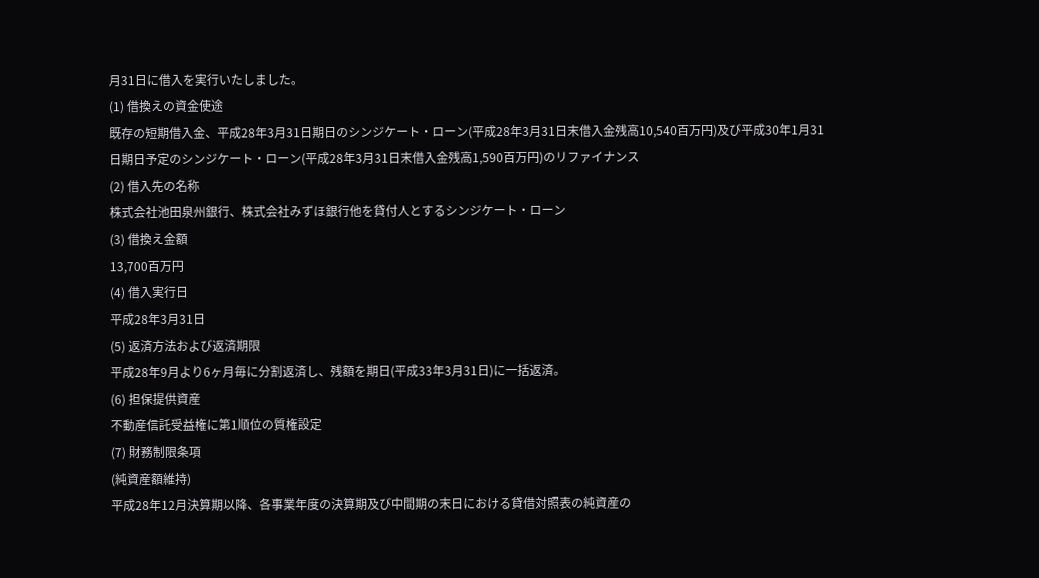月31日に借入を実行いたしました。
(1) 借換えの資金使途
既存の短期借入金、平成28年3月31日期日のシンジケート・ローン(平成28年3月31日末借入金残高10,540百万円)及び平成30年1月31日期日予定のシンジケート・ローン(平成28年3月31日末借入金残高1,590百万円)のリファイナンス
(2) 借入先の名称
株式会社池田泉州銀行、株式会社みずほ銀行他を貸付人とするシンジケート・ローン
(3) 借換え金額
13,700百万円
(4) 借入実行日
平成28年3月31日
(5) 返済方法および返済期限
平成28年9月より6ヶ月毎に分割返済し、残額を期日(平成33年3月31日)に一括返済。
(6) 担保提供資産
不動産信託受益権に第1順位の質権設定
(7) 財務制限条項
(純資産額維持)
平成28年12月決算期以降、各事業年度の決算期及び中間期の末日における貸借対照表の純資産の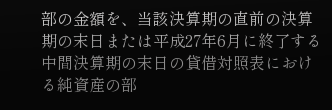部の金額を、当該決算期の直前の決算期の末日または平成27年6月に終了する中間決算期の末日の貸借対照表における純資産の部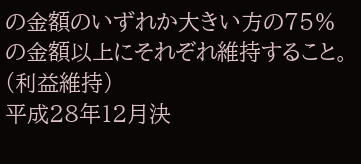の金額のいずれか大きい方の75%の金額以上にそれぞれ維持すること。
(利益維持)
平成28年12月決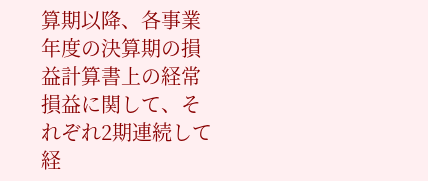算期以降、各事業年度の決算期の損益計算書上の経常損益に関して、それぞれ2期連続して経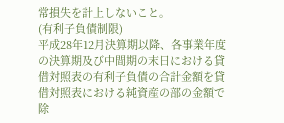常損失を計上しないこと。
(有利子負債制限)
平成28年12月決算期以降、各事業年度の決算期及び中間期の末日における貸借対照表の有利子負債の合計金額を貸借対照表における純資産の部の金額で除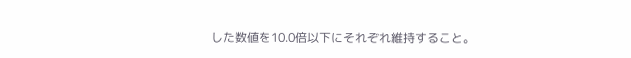した数値を10.0倍以下にそれぞれ維持すること。